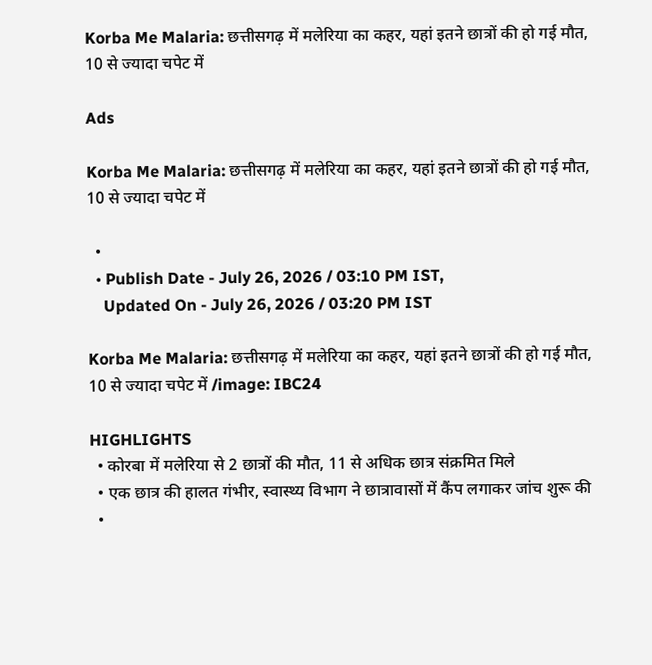Korba Me Malaria: छत्तीसगढ़ में मलेरिया का कहर, यहां इतने छात्रों की हो गई मौत, 10 से ज्यादा चपेट में

Ads

Korba Me Malaria: छत्तीसगढ़ में मलेरिया का कहर, यहां इतने छात्रों की हो गई मौत, 10 से ज्यादा चपेट में

  •
  • Publish Date - July 26, 2026 / 03:10 PM IST,
    Updated On - July 26, 2026 / 03:20 PM IST

Korba Me Malaria: छत्तीसगढ़ में मलेरिया का कहर, यहां इतने छात्रों की हो गई मौत, 10 से ज्यादा चपेट में /image: IBC24

HIGHLIGHTS
  • कोरबा में मलेरिया से 2 छात्रों की मौत, 11 से अधिक छात्र संक्रमित मिले
  • एक छात्र की हालत गंभीर, स्वास्थ्य विभाग ने छात्रावासों में कैंप लगाकर जांच शुरू की
  •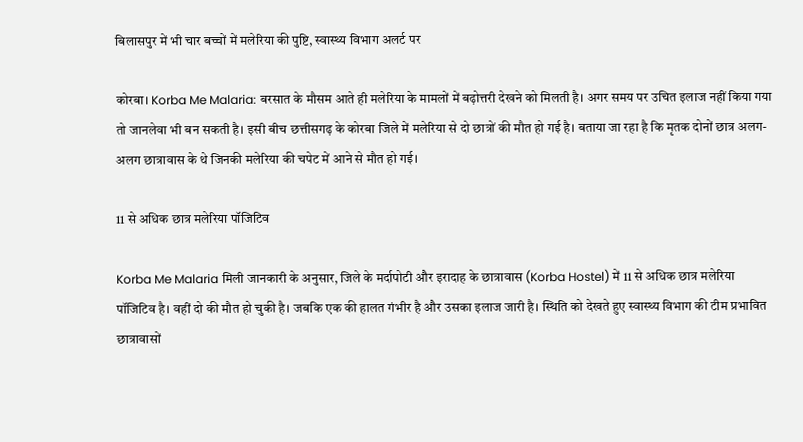बिलासपुर में भी चार बच्चों में मलेरिया की पुष्टि, स्वास्थ्य विभाग अलर्ट पर

कोरबा। Korba Me Malaria: बरसात के मौसम आते ही मलेरिया के मामलों में बढ़ोत्तरी देखने को मिलती है। अगर समय पर उचित इलाज नहीं किया गया तो जानलेवा भी बन सकती है। इसी बीच छत्तीसगढ़ के कोरबा जिले में मलेरिया से दो छात्रों की मौत हो गई है। बताया जा रहा है कि मृतक दोनों छात्र अलग-अलग छात्रावास के थे जिनकी मलेरिया की चपेट में आने से मौत हो गई।

11 से अधिक छात्र मलेरिया पॉजिटिव

Korba Me Malaria मिली जानकारी के अनुसार, जिले के मर्दापोटी और इरादाह के छात्रावास (Korba Hostel) में 11 से अधिक छात्र मलेरिया पॉजिटिव है। वहीं दो की मौत हो चुकी है। जबकि एक की हालत गंभीर है और उसका इलाज जारी है। स्थिति को देखते हुए स्वास्थ्य विभाग की टीम प्रभावित छात्रावासों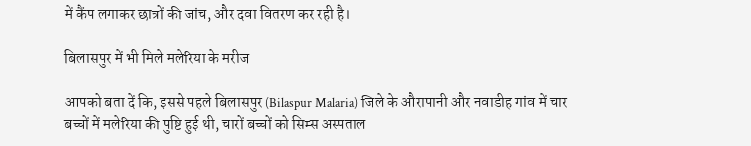में कैंप लगाकर छात्रों की जांच, और दवा वितरण कर रही है।

बिलासपुर में भी मिले मलेरिया के मरीज

आपको बता दें कि, इससे पहले बिलासपुर (Bilaspur Malaria) जिले के औरापानी और नवाडीह गांव में चार बच्चों में मलेरिया की पुष्टि हुई थी, चारों बच्चों को सिम्स अस्पताल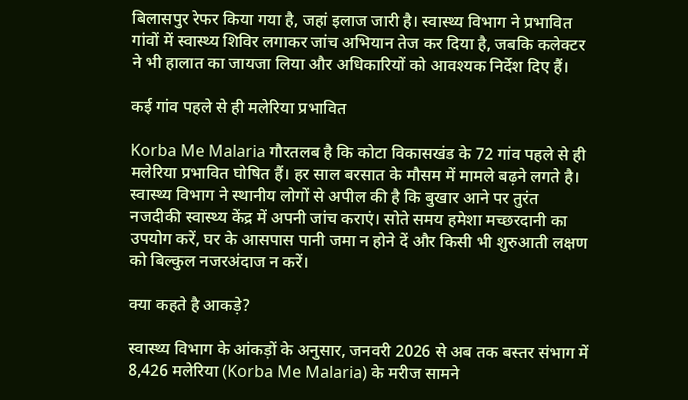बिलासपुर रेफर किया गया है, जहां इलाज जारी है। स्वास्थ्य विभाग ने प्रभावित गांवों में स्वास्थ्य शिविर लगाकर जांच अभियान तेज कर दिया है, जबकि कलेक्टर ने भी हालात का जायजा लिया और अधिकारियों को आवश्यक निर्देश दिए हैं।

कई गांव पहले से ही मलेरिया प्रभावित

Korba Me Malaria गौरतलब है कि कोटा विकासखंड के 72 गांव पहले से ही मलेरिया प्रभावित घोषित हैं। हर साल बरसात के मौसम में मामले बढ़ने लगते है। स्वास्थ्य विभाग ने स्थानीय लोगों से अपील की है कि बुखार आने पर तुरंत नजदीकी स्वास्थ्य केंद्र में अपनी जांच कराएं। सोते समय हमेशा मच्छरदानी का उपयोग करें, घर के आसपास पानी जमा न होने दें और किसी भी शुरुआती लक्षण को बिल्कुल नजरअंदाज न करें।

क्या कहते है आकड़े?

स्वास्थ्य विभाग के आंकड़ों के अनुसार, जनवरी 2026 से अब तक बस्तर संभाग में 8,426 मलेरिया (Korba Me Malaria) के मरीज सामने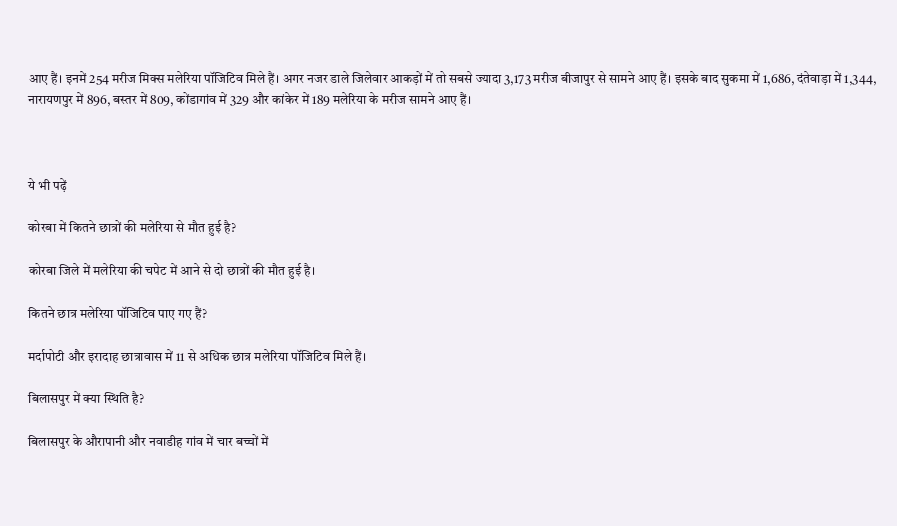आए हैं। इनमें 254 मरीज मिक्स मलेरिया पॉजिटिव मिले हैं। अगर नजर डाले जिलेवार आकड़ों में तो सबसे ज्यादा 3,173 मरीज बीजापुर से सामने आए हैं। इसके बाद सुकमा में 1,686, दंतेवाड़ा में 1,344, नारायणपुर में 896, बस्तर में 809, कोंडागांव में 329 और कांकेर में 189 मलेरिया के मरीज सामने आए हैं।



ये भी पढ़ें

कोरबा में कितने छात्रों की मलेरिया से मौत हुई है?

कोरबा जिले में मलेरिया की चपेट में आने से दो छात्रों की मौत हुई है।

कितने छात्र मलेरिया पॉजिटिव पाए गए हैं?

मर्दापोटी और इरादाह छात्रावास में 11 से अधिक छात्र मलेरिया पॉजिटिव मिले हैं।

बिलासपुर में क्या स्थिति है?

बिलासपुर के औरापानी और नवाडीह गांव में चार बच्चों में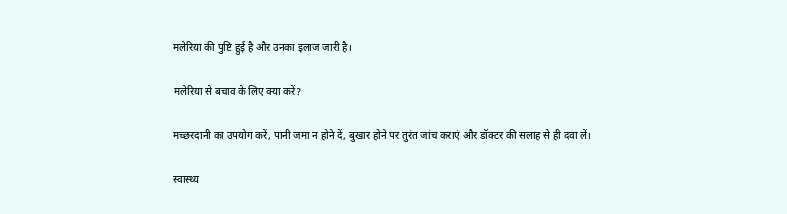मलेरिया की पुष्टि हुई है और उनका इलाज जारी है।

मलेरिया से बचाव के लिए क्या करें?

मच्छरदानी का उपयोग करें, पानी जमा न होने दें, बुखार होने पर तुरंत जांच कराएं और डॉक्टर की सलाह से ही दवा लें।

स्वास्थ्य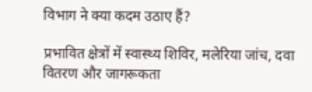विभाग ने क्या कदम उठाए हैं?

प्रभावित क्षेत्रों में स्वास्थ्य शिविर, मलेरिया जांच, दवा वितरण और जागरूकता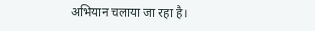अभियान चलाया जा रहा है।